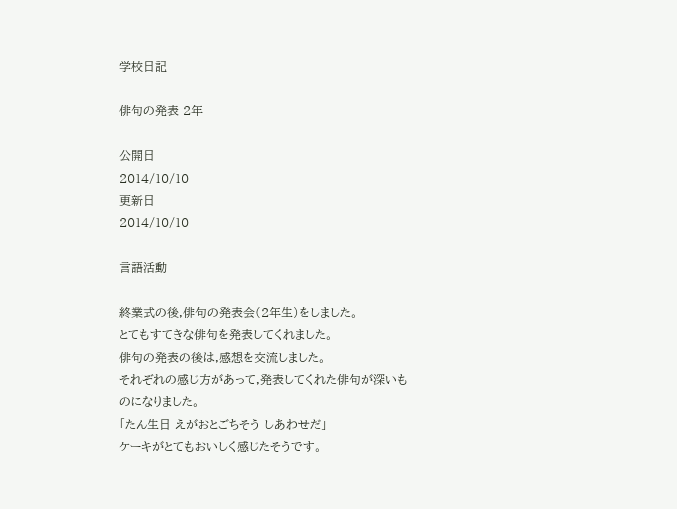学校日記

俳句の発表 2年

公開日
2014/10/10
更新日
2014/10/10

言語活動

終業式の後,俳句の発表会(2年生)をしました。
とてもすてきな俳句を発表してくれました。
俳句の発表の後は,感想を交流しました。
それぞれの感じ方があって,発表してくれた俳句が深いものになりました。
「たん生日 えがおとごちそう しあわせだ」
ケーキがとてもおいしく感じたそうです。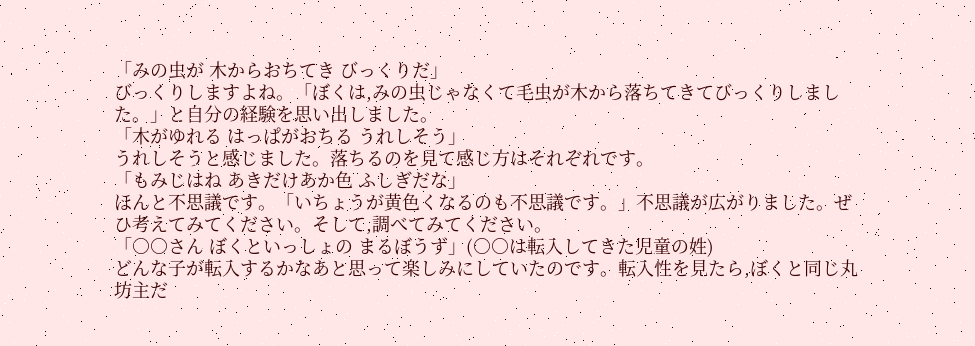「みの虫が 木からおちてき びっくりだ」
びっくりしますよね。「ぼくは,みの虫じゃなくて毛虫が木から落ちてきてびっくりしました。」と自分の経験を思い出しました。
「木がゆれる はっぱがおちる うれしそう」
うれしそうと感じました。落ちるのを見て感じ方はそれぞれです。
「もみじはね あきだけあか色 ふしぎだな」
ほんと不思議です。「いちょうが黄色くなるのも不思議です。」不思議が広がりました。ぜひ考えてみてください。そして,調べてみてください。
「○○さん ぼくといっしょの まるぼうず」(○○は転入してきた児童の姓)
どんな子が転入するかなあと思って楽しみにしていたのです。転入性を見たら,ぼくと同じ丸坊主だ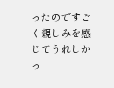ったのですごく親しみを感じてうれしかっ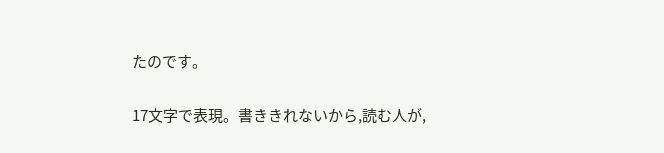たのです。

17文字で表現。書ききれないから,読む人が,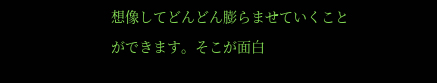想像してどんどん膨らませていくことができます。そこが面白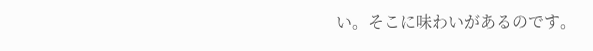い。そこに味わいがあるのです。